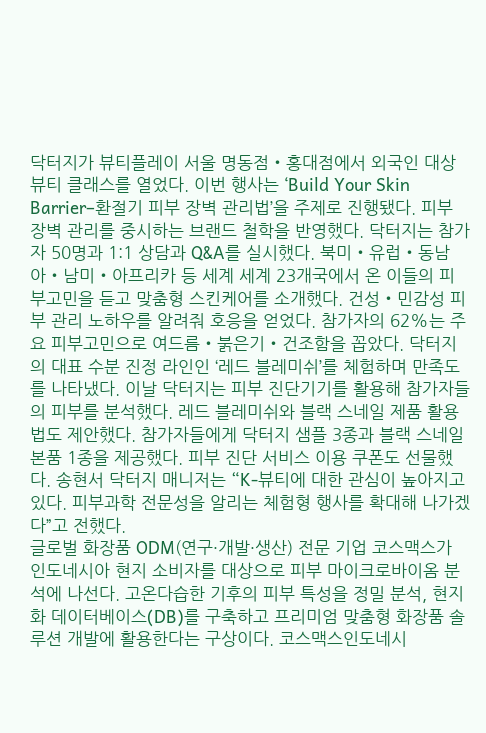닥터지가 뷰티플레이 서울 명동점‧홍대점에서 외국인 대상 뷰티 클래스를 열었다. 이번 행사는 ‘Build Your Skin Barrier–환절기 피부 장벽 관리법’을 주제로 진행됐다. 피부 장벽 관리를 중시하는 브랜드 철학을 반영했다. 닥터지는 참가자 50명과 1:1 상담과 Q&A를 실시했다. 북미‧유럽‧동남아‧남미‧아프리카 등 세계 세계 23개국에서 온 이들의 피부고민을 듣고 맞춤형 스킨케어를 소개했다. 건성‧민감성 피부 관리 노하우를 알려줘 호응을 얻었다. 참가자의 62%는 주요 피부고민으로 여드름‧붉은기‧건조함을 꼽았다. 닥터지의 대표 수분 진정 라인인 ‘레드 블레미쉬’를 체험하며 만족도를 나타냈다. 이날 닥터지는 피부 진단기기를 활용해 참가자들의 피부를 분석했다. 레드 블레미쉬와 블랙 스네일 제품 활용법도 제안했다. 참가자들에게 닥터지 샘플 3종과 블랙 스네일 본품 1종을 제공했다. 피부 진단 서비스 이용 쿠폰도 선물했다. 송현서 닥터지 매니저는 “K-뷰티에 대한 관심이 높아지고 있다. 피부과학 전문성을 알리는 체험형 행사를 확대해 나가겠다”고 전했다.
글로벌 화장품 ODM(연구·개발·생산) 전문 기업 코스맥스가 인도네시아 현지 소비자를 대상으로 피부 마이크로바이옴 분석에 나선다. 고온다습한 기후의 피부 특성을 정밀 분석, 현지화 데이터베이스(DB)를 구축하고 프리미엄 맞춤형 화장품 솔루션 개발에 활용한다는 구상이다. 코스맥스인도네시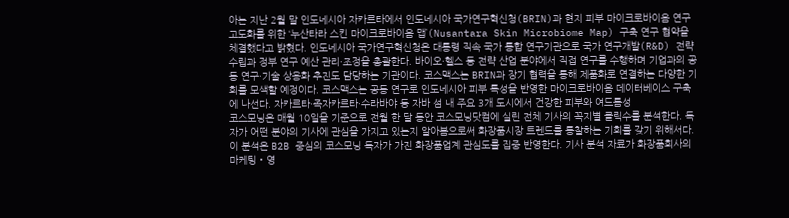아는 지난 2월 말 인도네시아 자카르타에서 인도네시아 국가연구혁신청(BRIN)과 현지 피부 마이크로바이옴 연구 고도화를 위한 ‘누산타라 스킨 마이크로바이옴 맵’(Nusantara Skin Microbiome Map) 구축 연구 협약을 체결했다고 밝혔다. 인도네시아 국가연구혁신청은 대통령 직속 국가 통합 연구기관으로 국가 연구개발(R&D) 전략 수립과 정부 연구 예산 관리·조정을 총괄한다. 바이오·헬스 등 전략 산업 분야에서 직접 연구를 수행하며 기업과의 공동 연구·기술 상용화 추진도 담당하는 기관이다. 코스맥스는 BRIN과 장기 협력을 통해 제품화로 연결하는 다양한 기회를 모색할 예정이다. 코스맥스는 공동 연구로 인도네시아 피부 특성을 반영한 마이크로바이옴 데이터베이스 구축에 나선다. 자카르타·족자카르타·수라바야 등 자바 섬 내 주요 3개 도시에서 건강한 피부와 여드름성
코스모닝은 매월 10일을 기준으로 전월 한 달 동안 코스모닝닷컴에 실린 전체 기사의 꼭지별 클릭수를 분석한다. 독자가 어떤 분야의 기사에 관심을 가지고 있는지 알아봄으로써 화장품시장 트렌드를 통찰하는 기회를 갖기 위해서다. 이 분석은 B2B 중심의 코스모닝 독자가 가진 화장품업계 관심도를 집중 반영한다. 기사 분석 자료가 화장품회사의 마케팅‧영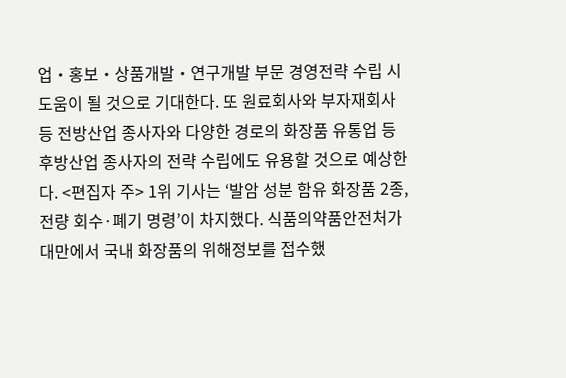업‧홍보‧상품개발‧연구개발 부문 경영전략 수립 시 도움이 될 것으로 기대한다. 또 원료회사와 부자재회사 등 전방산업 종사자와 다양한 경로의 화장품 유통업 등 후방산업 종사자의 전략 수립에도 유용할 것으로 예상한다. <편집자 주> 1위 기사는 ‘발암 성분 함유 화장품 2종, 전량 회수·폐기 명령’이 차지했다. 식품의약품안전처가 대만에서 국내 화장품의 위해정보를 접수했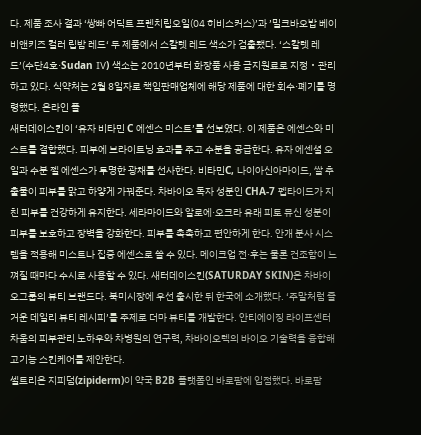다. 제품 조사 결과 ‘쌍빠 어딕트 프렌치립오일(04 히비스커스)’과 ’밀크바오밥 베이비앤키즈 컬러 립밤 레드‘ 두 제품에서 스칼렛 레드 색소가 검출됐다. ‘스칼렛 레드’(수단4호·Sudan Ⅳ) 색소는 2010년부터 화장품 사용 금지원료로 지정‧관리하고 있다. 식약처는 2월 8일자로 책임판매업체에 해당 제품에 대한 회수·폐기를 명령했다. 온라인 플
새터데이스킨이 ‘유자 비타민 C 에센스 미스트’를 선보였다. 이 제품은 에센스와 미스트를 결합했다. 피부에 브라이트닝 효과를 주고 수분을 공급한다. 유자 에센셜 오일과 수분 젤 에센스가 투명한 광채를 선사한다. 비타민C, 나이아신아마이드, 쌀 추출물이 피부를 맑고 하얗게 가꿔준다. 차바이오 독자 성분인 CHA-7 펩타이드가 지친 피부를 건강하게 유지한다. 세라마이드와 알로에·오크라 유래 피토 뮤신 성분이 피부를 보호하고 장벽을 강화한다. 피부를 촉촉하고 편안하게 한다. 안개 분사 시스템을 적용해 미스트나 집중 에센스로 쓸 수 있다. 메이크업 전·후는 물론 건조함이 느껴질 때마다 수시로 사용할 수 있다. 새터데이스킨(SATURDAY SKIN)은 차바이오그룹의 뷰티 브랜드다. 북미시장에 우선 출시한 뒤 한국에 소개했다. ‘주말처럼 즐거운 데일리 뷰티 레시피’를 주제로 더마 뷰티를 개발한다. 안티에이징 라이프센터 차움의 피부관리 노하우와 차병원의 연구력, 차바이오텍의 바이오 기술력을 융합해 고기능 스킨케어를 제안한다.
셀트리온 지피덤(zipiderm)이 약국 B2B 플랫폼인 바로팜에 입점했다. 바로팜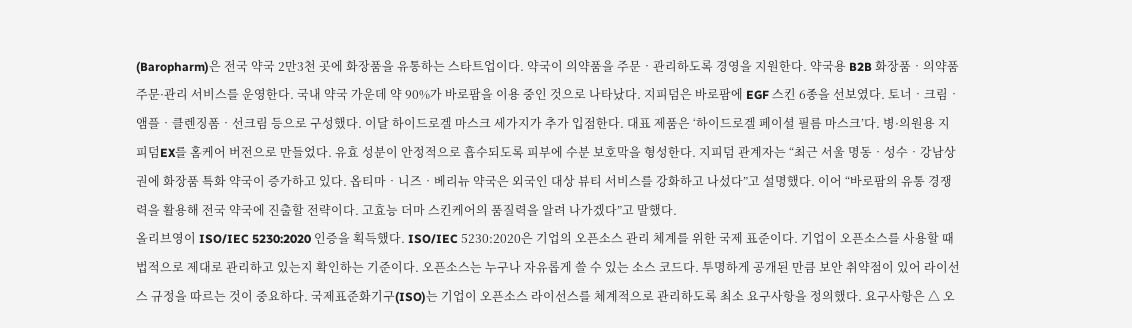(Baropharm)은 전국 약국 2만3천 곳에 화장품을 유통하는 스타트업이다. 약국이 의약품을 주문‧관리하도록 경영을 지원한다. 약국용 B2B 화장품‧의약품 주문·관리 서비스를 운영한다. 국내 약국 가운데 약 90%가 바로팜을 이용 중인 것으로 나타났다. 지피덤은 바로팜에 EGF 스킨 6종을 선보였다. 토너‧크림‧앰플‧클렌징폼‧선크림 등으로 구성했다. 이달 하이드로겔 마스크 세가지가 추가 입점한다. 대표 제품은 ‘하이드로겔 페이셜 필름 마스크’다. 병·의원용 지피덤EX를 홈케어 버전으로 만들었다. 유효 성분이 안정적으로 흡수되도록 피부에 수분 보호막을 형성한다. 지피덤 관계자는 “최근 서울 명동‧성수‧강남상권에 화장품 특화 약국이 증가하고 있다. 옵티마‧니즈‧베리뉴 약국은 외국인 대상 뷰티 서비스를 강화하고 나섰다”고 설명했다. 이어 “바로팜의 유통 경쟁력을 활용해 전국 약국에 진출할 전략이다. 고효능 더마 스킨케어의 품질력을 알려 나가겠다”고 말했다.
올리브영이 ISO/IEC 5230:2020 인증을 획득했다. ISO/IEC 5230:2020은 기업의 오픈소스 관리 체계를 위한 국제 표준이다. 기업이 오픈소스를 사용할 때 법적으로 제대로 관리하고 있는지 확인하는 기준이다. 오픈소스는 누구나 자유롭게 쓸 수 있는 소스 코드다. 투명하게 공개된 만큼 보안 취약점이 있어 라이선스 규정을 따르는 것이 중요하다. 국제표준화기구(ISO)는 기업이 오픈소스 라이선스를 체계적으로 관리하도록 최소 요구사항을 정의했다. 요구사항은 △ 오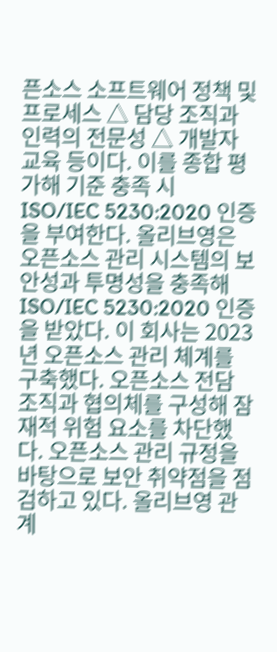픈소스 소프트웨어 정책 및 프로세스 △ 담당 조직과 인력의 전문성 △ 개발자 교육 등이다. 이를 종합 평가해 기준 충족 시 ISO/IEC 5230:2020 인증을 부여한다. 올리브영은 오픈소스 관리 시스템의 보안성과 투명성을 충족해 ISO/IEC 5230:2020 인증을 받았다. 이 회사는 2023년 오픈소스 관리 체계를 구축했다. 오픈소스 전담 조직과 협의체를 구성해 잠재적 위험 요소를 차단했다. 오픈소스 관리 규정을 바탕으로 보안 취약점을 점검하고 있다. 올리브영 관계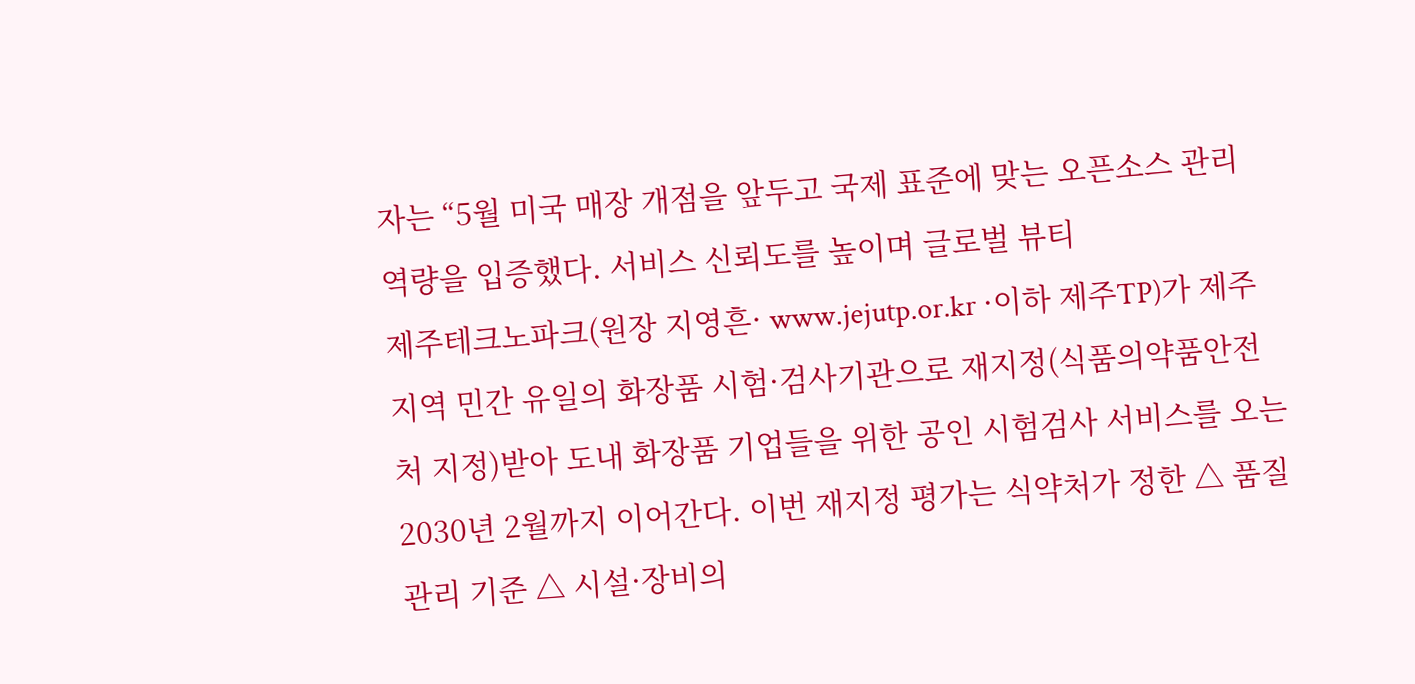자는 “5월 미국 매장 개점을 앞두고 국제 표준에 맞는 오픈소스 관리 역량을 입증했다. 서비스 신뢰도를 높이며 글로벌 뷰티
제주테크노파크(원장 지영흔· www.jejutp.or.kr ·이하 제주TP)가 제주지역 민간 유일의 화장품 시험·검사기관으로 재지정(식품의약품안전처 지정)받아 도내 화장품 기업들을 위한 공인 시험검사 서비스를 오는 2030년 2월까지 이어간다. 이번 재지정 평가는 식약처가 정한 △ 품질관리 기준 △ 시설·장비의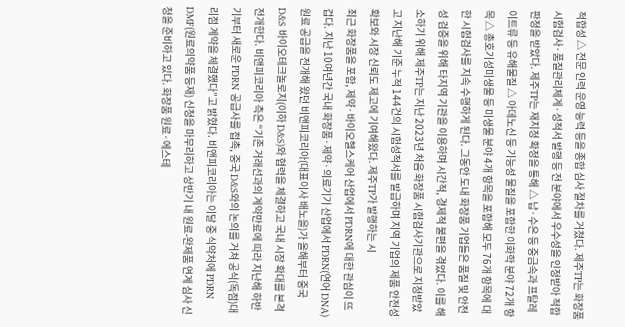적합성 △ 전문 인력 운영 능력 등을 종합 심사 절차를 거쳤다. 제주TP는 화장품 시험검사·품질관리체계·성적서 발행 등 전 분야에서 우수성을 인정받아 적합 판정을 받았다. 제주TP는 재지정 확정을 통해 △ 납·수은 등 중금속과 프탈레이트류 등 유해물질 △ 아데노신 등 기능성 물질을 포함한 이화학 분야 72개 항목 △ 총호기성미생물 등 미생물 분야 4개 항목을 포함해 모두 76개 항목에 대한 시험검사를 지속 수행하게 된다. 그동안 도내 화장품 기업들은 품질 및 안전성 검증을 위해 타지역 기관을 이용하며 시간적, 경제적 불편을 겪었다. 이를 해소하기 위해 제주TP는 지난 2023년 처음 화장품 시험검사기관으로 지정받았고 지난해 기준 누적 144건의 시험성적서를 발급하며 지역 기업의 제품 안전성 확보와 시장 신뢰도 제고에 기여해왔다. 제주TP가 발행하는 시
최근 화장품을 포함, 제약·바이오헬스케어 산업에서 PDRN에 대한 관심이 뜨겁다. 지난 10여년간 국내 화장품·제약·의료기기 산업에서 PDRN(연어 DNA) 원료 공급을 전개해 왔던 비앤피코리아(대표이사 배노을)가 올해부터 중국 D&S 바이오테크놀로지(이하 D&S)와 협력을 체결하고 국내 시장 확대를 본격 전개한다. 비앤피코리아 측은 “기존 거래선과의 계약만료에 따라 지난해 하반기부터 새로운 PDRN 공급사를 접촉, 중국 D&S와의 논의를 거쳐 공식(독점)대리점 계약을 체결했다”고 밝혔다. 비앤피코리아는 이달 중 식약처에 PDRN DMF(원료의약품 등재) 신청을 마무리하고 상반기 내 원료-완제품 연계 심사 신청을 준비하고 있다. 화장품 원료·에스테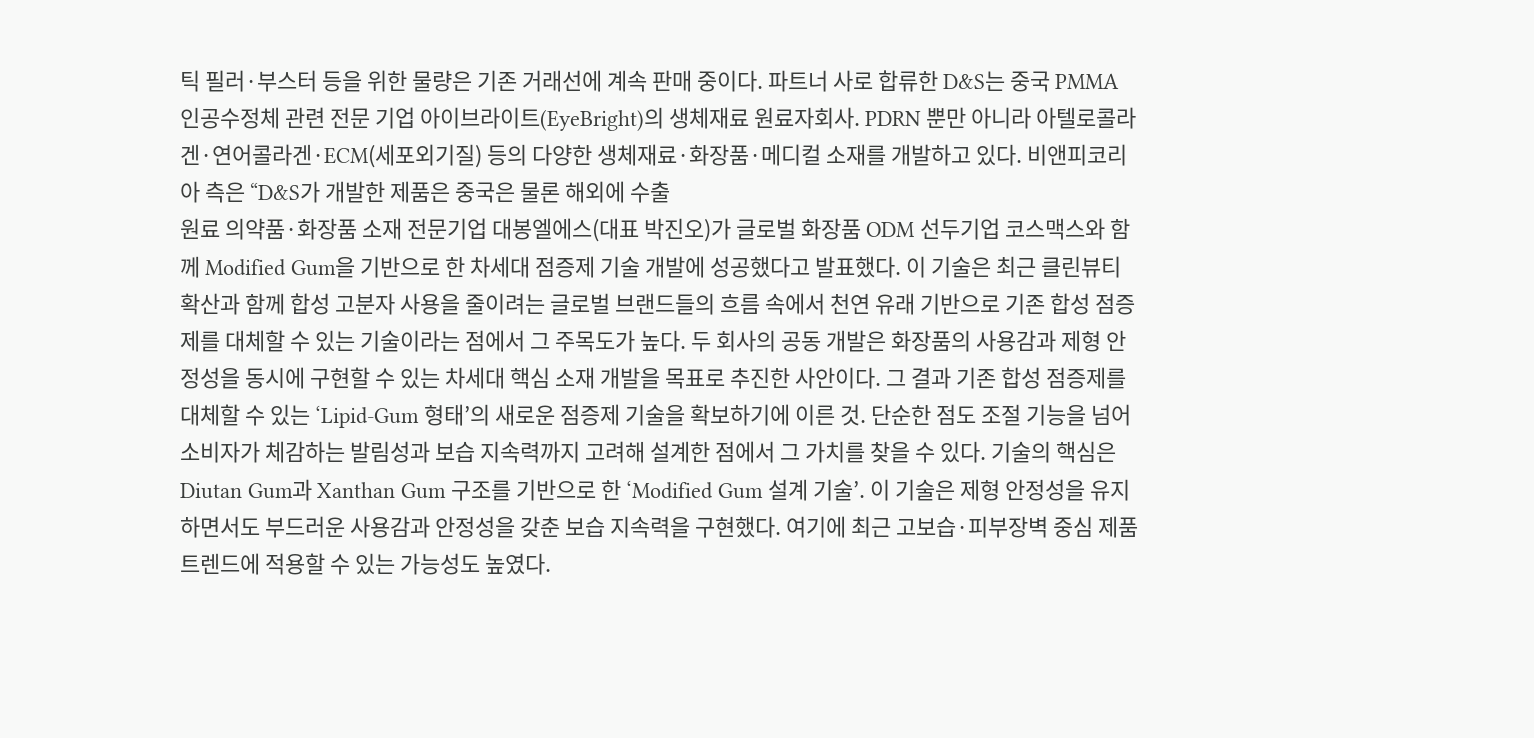틱 필러·부스터 등을 위한 물량은 기존 거래선에 계속 판매 중이다. 파트너 사로 합류한 D&S는 중국 PMMA 인공수정체 관련 전문 기업 아이브라이트(EyeBright)의 생체재료 원료자회사. PDRN 뿐만 아니라 아텔로콜라겐·연어콜라겐·ECM(세포외기질) 등의 다양한 생체재료·화장품·메디컬 소재를 개발하고 있다. 비앤피코리아 측은 “D&S가 개발한 제품은 중국은 물론 해외에 수출
원료 의약품·화장품 소재 전문기업 대봉엘에스(대표 박진오)가 글로벌 화장품 ODM 선두기업 코스맥스와 함께 Modified Gum을 기반으로 한 차세대 점증제 기술 개발에 성공했다고 발표했다. 이 기술은 최근 클린뷰티 확산과 함께 합성 고분자 사용을 줄이려는 글로벌 브랜드들의 흐름 속에서 천연 유래 기반으로 기존 합성 점증제를 대체할 수 있는 기술이라는 점에서 그 주목도가 높다. 두 회사의 공동 개발은 화장품의 사용감과 제형 안정성을 동시에 구현할 수 있는 차세대 핵심 소재 개발을 목표로 추진한 사안이다. 그 결과 기존 합성 점증제를 대체할 수 있는 ‘Lipid-Gum 형태’의 새로운 점증제 기술을 확보하기에 이른 것. 단순한 점도 조절 기능을 넘어 소비자가 체감하는 발림성과 보습 지속력까지 고려해 설계한 점에서 그 가치를 찾을 수 있다. 기술의 핵심은 Diutan Gum과 Xanthan Gum 구조를 기반으로 한 ‘Modified Gum 설계 기술’. 이 기술은 제형 안정성을 유지하면서도 부드러운 사용감과 안정성을 갖춘 보습 지속력을 구현했다. 여기에 최근 고보습·피부장벽 중심 제품 트렌드에 적용할 수 있는 가능성도 높였다.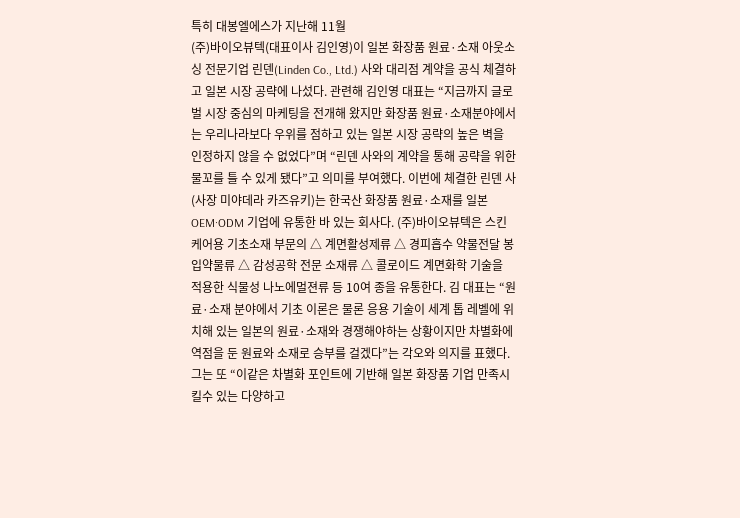특히 대봉엘에스가 지난해 11월
(주)바이오뷰텍(대표이사 김인영)이 일본 화장품 원료·소재 아웃소싱 전문기업 린덴(Linden Co., Ltd.) 사와 대리점 계약을 공식 체결하고 일본 시장 공략에 나섰다. 관련해 김인영 대표는 “지금까지 글로벌 시장 중심의 마케팅을 전개해 왔지만 화장품 원료·소재분야에서는 우리나라보다 우위를 점하고 있는 일본 시장 공략의 높은 벽을 인정하지 않을 수 없었다”며 “린덴 사와의 계약을 통해 공략을 위한 물꼬를 틀 수 있게 됐다”고 의미를 부여했다. 이번에 체결한 린덴 사(사장 미야데라 카즈유키)는 한국산 화장품 원료·소재를 일본 OEM·ODM 기업에 유통한 바 있는 회사다. (주)바이오뷰텍은 스킨케어용 기초소재 부문의 △ 계면활성제류 △ 경피흡수 약물전달 봉입약물류 △ 감성공학 전문 소재류 △ 콜로이드 계면화학 기술을 적용한 식물성 나노에멀젼류 등 10여 종을 유통한다. 김 대표는 “원료·소재 분야에서 기초 이론은 물론 응용 기술이 세계 톱 레벨에 위치해 있는 일본의 원료·소재와 경쟁해야하는 상황이지만 차별화에 역점을 둔 원료와 소재로 승부를 걸겠다”는 각오와 의지를 표했다. 그는 또 “이같은 차별화 포인트에 기반해 일본 화장품 기업 만족시킬수 있는 다양하고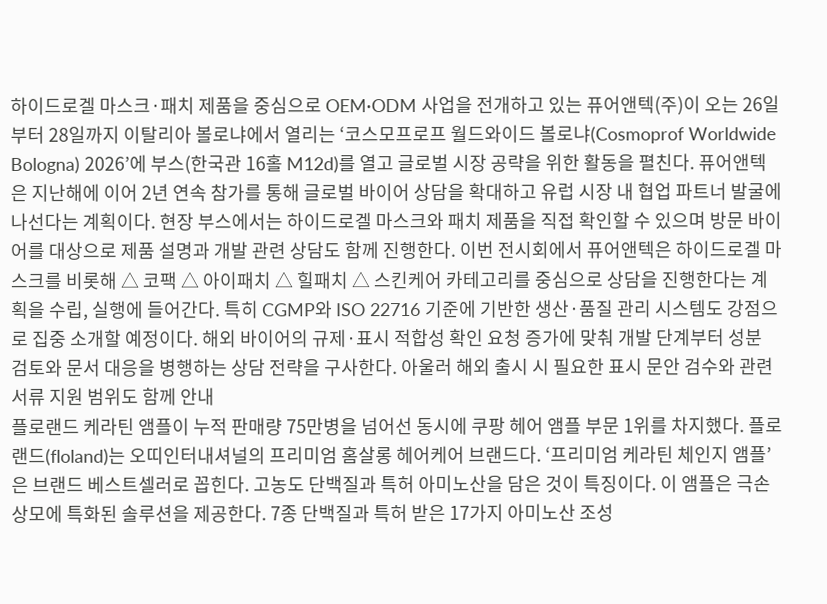하이드로겔 마스크·패치 제품을 중심으로 OEM·ODM 사업을 전개하고 있는 퓨어앤텍(주)이 오는 26일부터 28일까지 이탈리아 볼로냐에서 열리는 ‘코스모프로프 월드와이드 볼로냐(Cosmoprof Worldwide Bologna) 2026’에 부스(한국관 16홀 M12d)를 열고 글로벌 시장 공략을 위한 활동을 펼친다. 퓨어앤텍은 지난해에 이어 2년 연속 참가를 통해 글로벌 바이어 상담을 확대하고 유럽 시장 내 협업 파트너 발굴에 나선다는 계획이다. 현장 부스에서는 하이드로겔 마스크와 패치 제품을 직접 확인할 수 있으며 방문 바이어를 대상으로 제품 설명과 개발 관련 상담도 함께 진행한다. 이번 전시회에서 퓨어앤텍은 하이드로겔 마스크를 비롯해 △ 코팩 △ 아이패치 △ 힐패치 △ 스킨케어 카테고리를 중심으로 상담을 진행한다는 계획을 수립, 실행에 들어간다. 특히 CGMP와 ISO 22716 기준에 기반한 생산·품질 관리 시스템도 강점으로 집중 소개할 예정이다. 해외 바이어의 규제·표시 적합성 확인 요청 증가에 맞춰 개발 단계부터 성분 검토와 문서 대응을 병행하는 상담 전략을 구사한다. 아울러 해외 출시 시 필요한 표시 문안 검수와 관련 서류 지원 범위도 함께 안내
플로랜드 케라틴 앰플이 누적 판매량 75만병을 넘어선 동시에 쿠팡 헤어 앰플 부문 1위를 차지했다. 플로랜드(floland)는 오띠인터내셔널의 프리미엄 홈살롱 헤어케어 브랜드다. ‘프리미엄 케라틴 체인지 앰플’은 브랜드 베스트셀러로 꼽힌다. 고농도 단백질과 특허 아미노산을 담은 것이 특징이다. 이 앰플은 극손상모에 특화된 솔루션을 제공한다. 7종 단백질과 특허 받은 17가지 아미노산 조성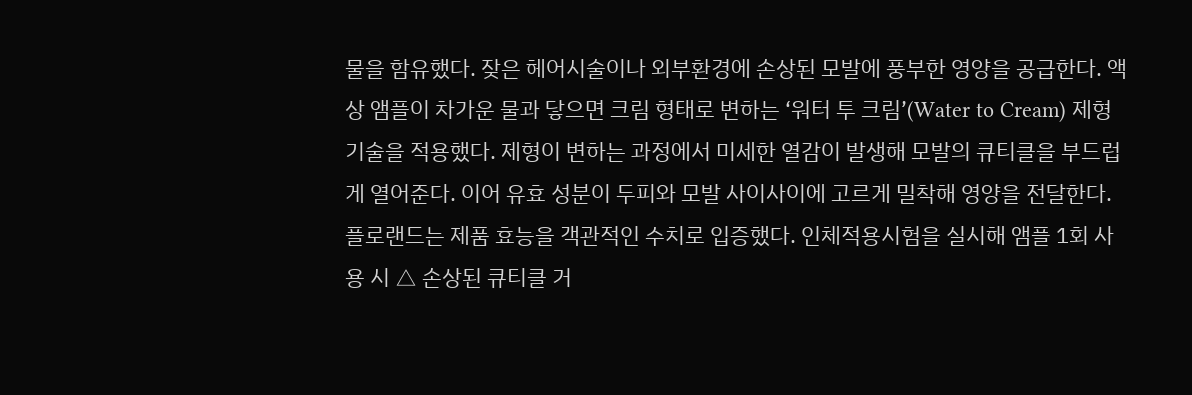물을 함유했다. 잦은 헤어시술이나 외부환경에 손상된 모발에 풍부한 영양을 공급한다. 액상 앰플이 차가운 물과 닿으면 크림 형태로 변하는 ‘워터 투 크림’(Water to Cream) 제형 기술을 적용했다. 제형이 변하는 과정에서 미세한 열감이 발생해 모발의 큐티클을 부드럽게 열어준다. 이어 유효 성분이 두피와 모발 사이사이에 고르게 밀착해 영양을 전달한다. 플로랜드는 제품 효능을 객관적인 수치로 입증했다. 인체적용시험을 실시해 앰플 1회 사용 시 △ 손상된 큐티클 거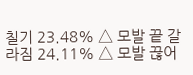칠기 23.48% △ 모발 끝 갈라짐 24.11% △ 모발 끊어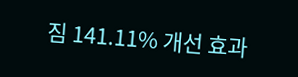짐 141.11% 개선 효과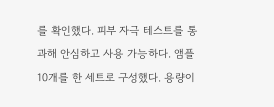를 확인했다. 피부 자극 테스트를 통과해 안심하고 사용 가능하다. 앰플 10개를 한 세트로 구성했다. 용량이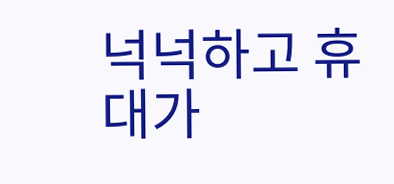넉넉하고 휴대가